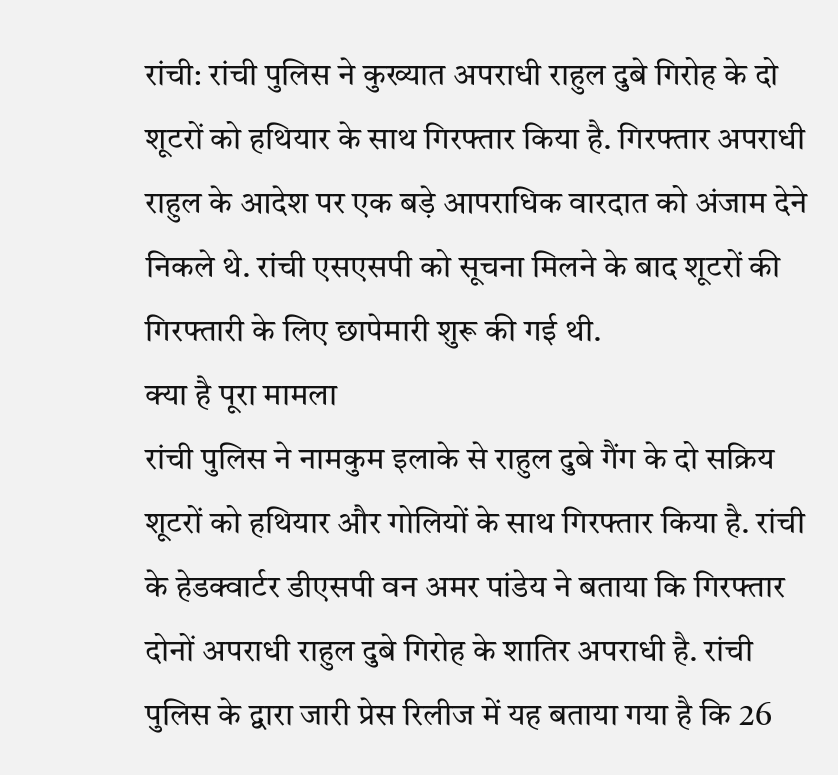रांची: रांची पुलिस ने कुख्यात अपराधी राहुल दुबे गिरोह के दो शूटरों को हथियार के साथ गिरफ्तार किया है. गिरफ्तार अपराधी राहुल के आदेश पर एक बड़े आपराधिक वारदात को अंजाम देने निकले थे. रांची एसएसपी को सूचना मिलने के बाद शूटरों की गिरफ्तारी के लिए छापेमारी शुरू की गई थी.
क्या है पूरा मामला
रांची पुलिस ने नामकुम इलाके से राहुल दुबे गैंग के दो सक्रिय शूटरों को हथियार और गोलियों के साथ गिरफ्तार किया है. रांची के हेडक्वार्टर डीएसपी वन अमर पांडेय ने बताया कि गिरफ्तार दोनों अपराधी राहुल दुबे गिरोह के शातिर अपराधी है. रांची पुलिस के द्वारा जारी प्रेस रिलीज में यह बताया गया है कि 26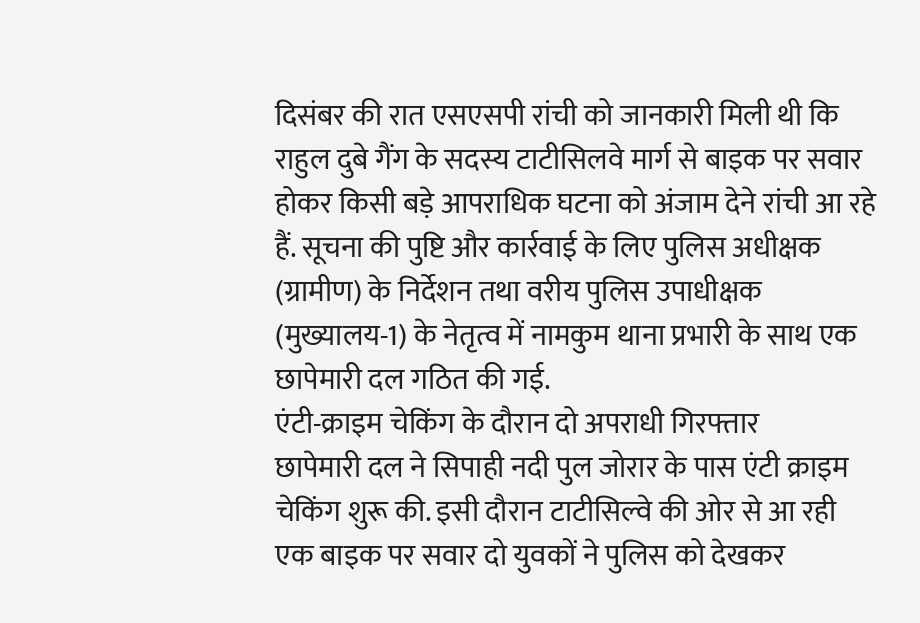दिसंबर की रात एसएसपी रांची को जानकारी मिली थी कि राहुल दुबे गैंग के सदस्य टाटीसिलवे मार्ग से बाइक पर सवार होकर किसी बड़े आपराधिक घटना को अंजाम देने रांची आ रहे हैं. सूचना की पुष्टि और कार्रवाई के लिए पुलिस अधीक्षक (ग्रामीण) के निर्देशन तथा वरीय पुलिस उपाधीक्षक (मुख्यालय-1) के नेतृत्व में नामकुम थाना प्रभारी के साथ एक छापेमारी दल गठित की गई.
एंटी-क्राइम चेकिंग के दौरान दो अपराधी गिरफ्तार
छापेमारी दल ने सिपाही नदी पुल जोरार के पास एंटी क्राइम चेकिंग शुरू की. इसी दौरान टाटीसिल्वे की ओर से आ रही एक बाइक पर सवार दो युवकों ने पुलिस को देखकर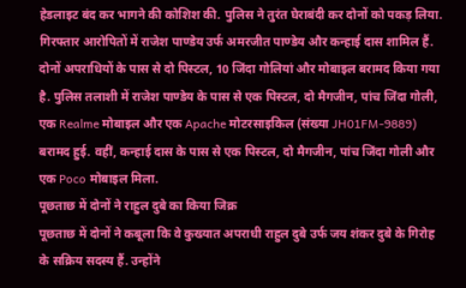हेडलाइट बंद कर भागने की कोशिश की. पुलिस ने तुरंत घेराबंदी कर दोनों को पकड़ लिया. गिरफ्तार आरोपितों में राजेश पाण्डेय उर्फ अमरजीत पाण्डेय और कन्हाई दास शामिल हैं.
दोनों अपराधियों के पास से दो पिस्टल, 10 जिंदा गोलियां और मोबाइल बरामद किया गया है. पुलिस तलाशी में राजेश पाण्डेय के पास से एक पिस्टल, दो मैगजीन, पांच जिंदा गोली, एक Realme मोबाइल और एक Apache मोटरसाइकिल (संख्या JH01FM-9889) बरामद हुई. वहीं, कन्हाई दास के पास से एक पिस्टल, दो मैगजीन, पांच जिंदा गोली और एक Poco मोबाइल मिला.
पूछताछ में दोनों ने राहुल दुबे का किया जिक्र
पूछताछ में दोनों ने कबूला कि वे कुख्यात अपराधी राहुल दुबे उर्फ जय शंकर दुबे के गिरोह के सक्रिय सदस्य हैं. उन्होंने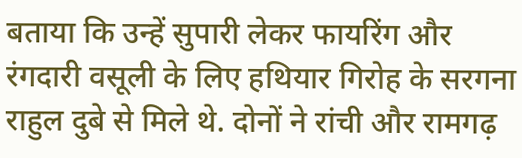बताया कि उन्हें सुपारी लेकर फायरिंग और रंगदारी वसूली के लिए हथियार गिरोह के सरगना राहुल दुबे से मिले थे. दोनों ने रांची और रामगढ़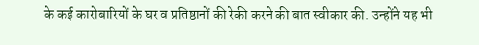के कई कारोबारियों के घर व प्रतिष्ठानों की रेकी करने की बात स्वीकार की. उन्होंने यह भी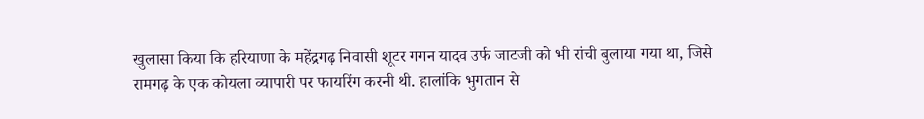खुलासा किया कि हरियाणा के महेंद्रगढ़ निवासी शूटर गगन यादव उर्फ जाटजी को भी रांची बुलाया गया था, जिसे रामगढ़ के एक कोयला व्यापारी पर फायरिंग करनी थी. हालांकि भुगतान से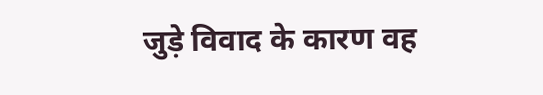जुड़े विवाद के कारण वह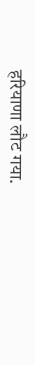हरियाणा लौट गया.